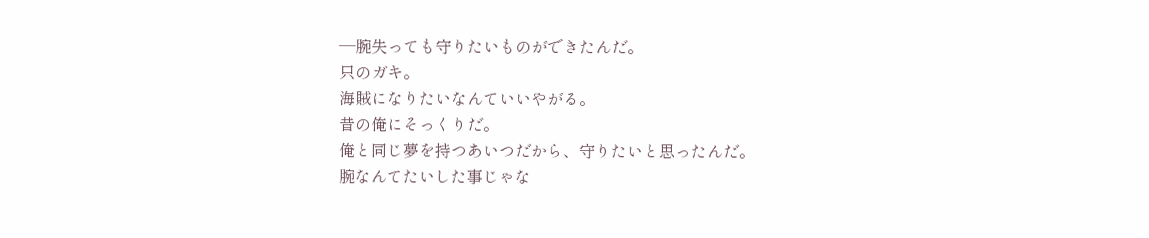―腕失っても守りたいものができたんだ。
只のガキ。
海賊になりたいなんていいやがる。
昔の俺にそっくりだ。
俺と同じ夢を持つあいつだから、守りたいと思ったんだ。
腕なんてたいした事じゃな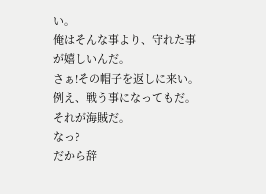い。
俺はそんな事より、守れた事が嬉しいんだ。
さぁ!その帽子を返しに来い。
例え、戦う事になってもだ。
それが海賊だ。
なっ?
だから辞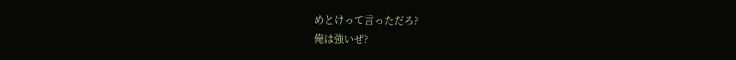めとけって言っただろ?
俺は強いぜ?